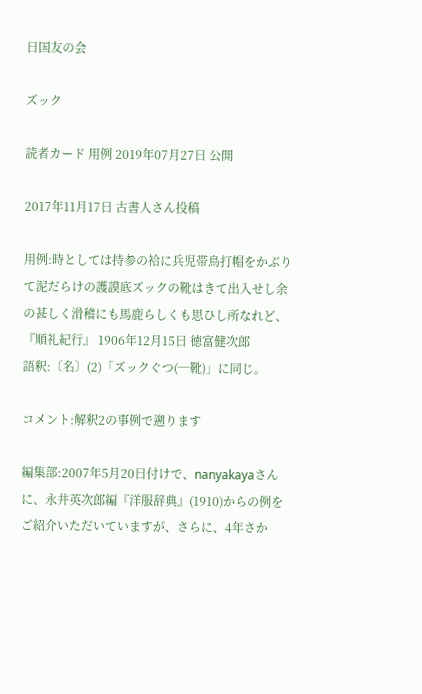日国友の会

ズック

読者カード 用例 2019年07月27日 公開

2017年11月17日 古書人さん投稿

用例:時としては持参の袷に兵児帯鳥打帽をかぶりて泥だらけの護謨底ズックの靴はきて出入せし余の甚しく滑稽にも馬鹿らしくも思ひし所なれど、
『順礼紀行』 1906年12月15日 徳富健次郎
語釈:〔名〕(2)「ズックぐつ(─靴)」に同じ。

コメント:解釈2の事例で遡ります

編集部:2007年5月20日付けで、nanyakayaさんに、永井英次郎編『洋服辞典』(1910)からの例をご紹介いただいていますが、さらに、4年さか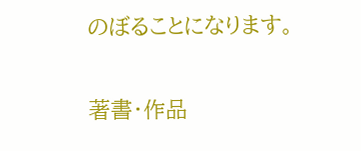のぼることになります。

著書・作品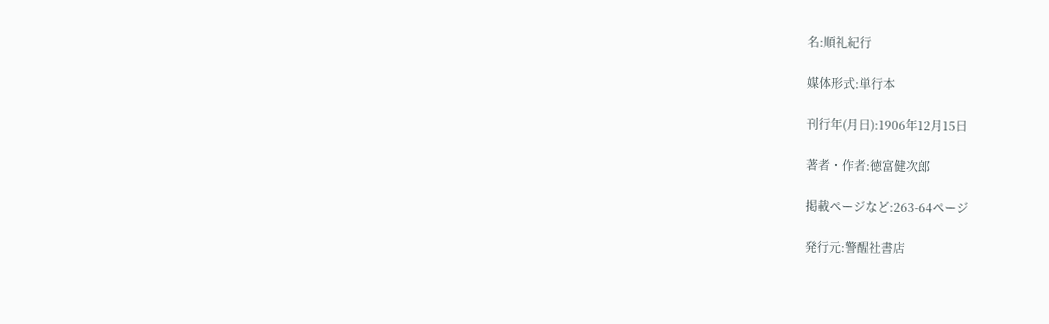名:順礼紀行

媒体形式:単行本

刊行年(月日):1906年12月15日

著者・作者:徳富健次郎

掲載ページなど:263-64ページ

発行元:警醒社書店